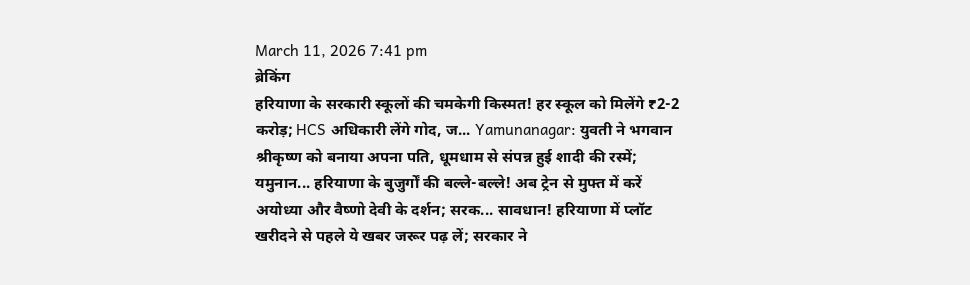March 11, 2026 7:41 pm
ब्रेकिंग
हरियाणा के सरकारी स्कूलों की चमकेगी किस्मत! हर स्कूल को मिलेंगे ₹2-2 करोड़; HCS अधिकारी लेंगे गोद, ज... Yamunanagar: युवती ने भगवान श्रीकृष्ण को बनाया अपना पति, धूमधाम से संपन्न हुई शादी की रस्में; यमुनान... हरियाणा के बुजुर्गों की बल्ले-बल्ले! अब ट्रेन से मुफ्त में करें अयोध्या और वैष्णो देवी के दर्शन; सरक... सावधान! हरियाणा में प्लॉट खरीदने से पहले ये खबर जरूर पढ़ लें; सरकार ने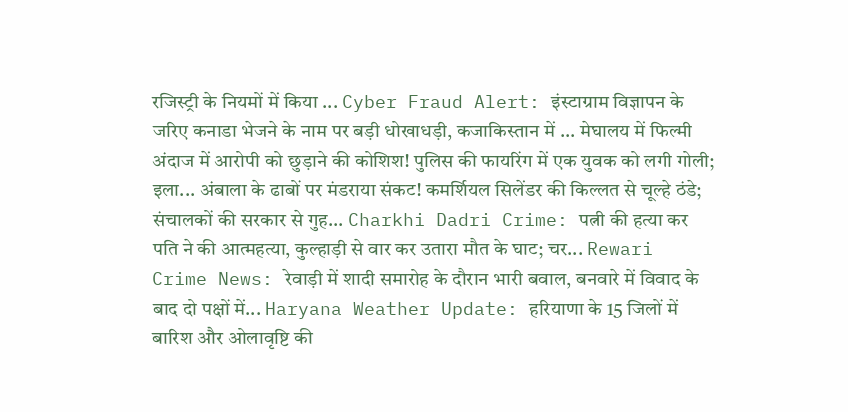रजिस्ट्री के नियमों में किया ... Cyber Fraud Alert: इंस्टाग्राम विज्ञापन के जरिए कनाडा भेजने के नाम पर बड़ी धोखाधड़ी, कजाकिस्तान में ... मेघालय में फिल्मी अंदाज में आरोपी को छुड़ाने की कोशिश! पुलिस की फायरिंग में एक युवक को लगी गोली; इला... अंबाला के ढाबों पर मंडराया संकट! कमर्शियल सिलेंडर की किल्लत से चूल्हे ठंडे; संचालकों की सरकार से गुह... Charkhi Dadri Crime: पत्नी की हत्या कर पति ने की आत्महत्या, कुल्हाड़ी से वार कर उतारा मौत के घाट; चर... Rewari Crime News: रेवाड़ी में शादी समारोह के दौरान भारी बवाल, बनवारे में विवाद के बाद दो पक्षों में... Haryana Weather Update: हरियाणा के 15 जिलों में बारिश और ओलावृष्टि की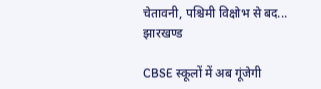चेतावनी, पश्चिमी विक्षोभ से बद...
झारखण्ड

CBSE स्कूलों में अब गूंजेगी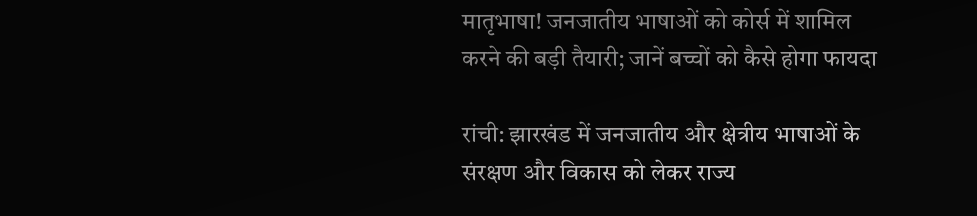मातृभाषा! जनजातीय भाषाओं को कोर्स में शामिल करने की बड़ी तैयारी; जानें बच्चों को कैसे होगा फायदा

रांची: झारखंड में जनजातीय और क्षेत्रीय भाषाओं के संरक्षण और विकास को लेकर राज्य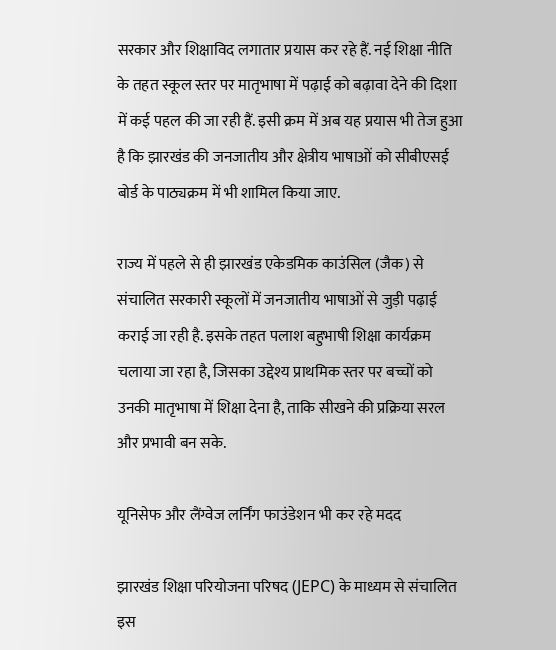सरकार और शिक्षाविद लगातार प्रयास कर रहे हैं. नई शिक्षा नीति के तहत स्कूल स्तर पर मातृभाषा में पढ़ाई को बढ़ावा देने की दिशा में कई पहल की जा रही हैं. इसी क्रम में अब यह प्रयास भी तेज हुआ है कि झारखंड की जनजातीय और क्षेत्रीय भाषाओं को सीबीएसई बोर्ड के पाठ्यक्रम में भी शामिल किया जाए.

राज्य में पहले से ही झारखंड एकेडमिक काउंसिल (जैक) से संचालित सरकारी स्कूलों में जनजातीय भाषाओं से जुड़ी पढ़ाई कराई जा रही है. इसके तहत पलाश बहुभाषी शिक्षा कार्यक्रम चलाया जा रहा है, जिसका उद्देश्य प्राथमिक स्तर पर बच्चों को उनकी मातृभाषा में शिक्षा देना है, ताकि सीखने की प्रक्रिया सरल और प्रभावी बन सके.

यूनिसेफ और लैंग्वेज लर्निंग फाउंडेशन भी कर रहे मदद

झारखंड शिक्षा परियोजना परिषद (JEPC) के माध्यम से संचालित इस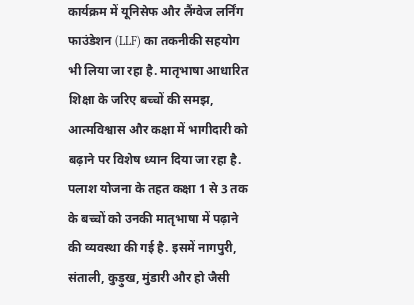कार्यक्रम में यूनिसेफ और लैंग्वेज लर्निंग फाउंडेशन (LLF) का तकनीकी सहयोग भी लिया जा रहा है. मातृभाषा आधारित शिक्षा के जरिए बच्चों की समझ, आत्मविश्वास और कक्षा में भागीदारी को बढ़ाने पर विशेष ध्यान दिया जा रहा है. पलाश योजना के तहत कक्षा 1 से 3 तक के बच्चों को उनकी मातृभाषा में पढ़ाने की व्यवस्था की गई है. इसमें नागपुरी, संताली, कुड़ुख, मुंडारी और हो जैसी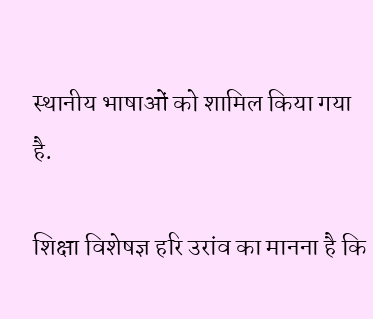स्थानीय भाषाओं को शामिल किया गया है.

शिक्षा विशेषज्ञ हरि उरांव का मानना है कि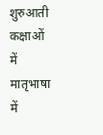शुरुआती कक्षाओं में मातृभाषा में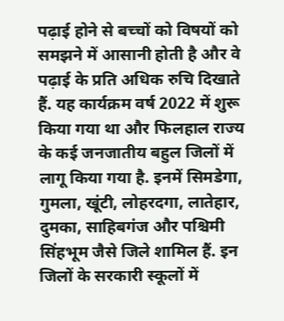पढ़ाई होने से बच्चों को विषयों को समझने में आसानी होती है और वे पढ़ाई के प्रति अधिक रुचि दिखाते हैं. यह कार्यक्रम वर्ष 2022 में शुरू किया गया था और फिलहाल राज्य के कई जनजातीय बहुल जिलों में लागू किया गया है. इनमें सिमडेगा, गुमला, खूंटी, लोहरदगा, लातेहार, दुमका, साहिबगंज और पश्चिमी सिंहभूम जैसे जिले शामिल हैं. इन जिलों के सरकारी स्कूलों में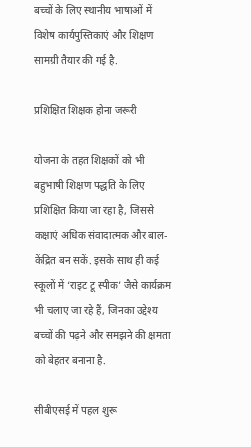बच्चों के लिए स्थानीय भाषाओं में विशेष कार्यपुस्तिकाएं और शिक्षण सामग्री तैयार की गई है.

प्रशिक्षित शिक्षक होना जरूरी

योजना के तहत शिक्षकों को भी बहुभाषी शिक्षण पद्धति के लिए प्रशिक्षित किया जा रहा है, जिससे कक्षाएं अधिक संवादात्मक और बाल-केंद्रित बन सकें. इसके साथ ही कई स्कूलों में ‘राइट टू स्पीक’ जैसे कार्यक्रम भी चलाए जा रहे हैं, जिनका उद्देश्य बच्चों की पढ़ने और समझने की क्षमता को बेहतर बनाना है.

सीबीएसई में पहल शुरू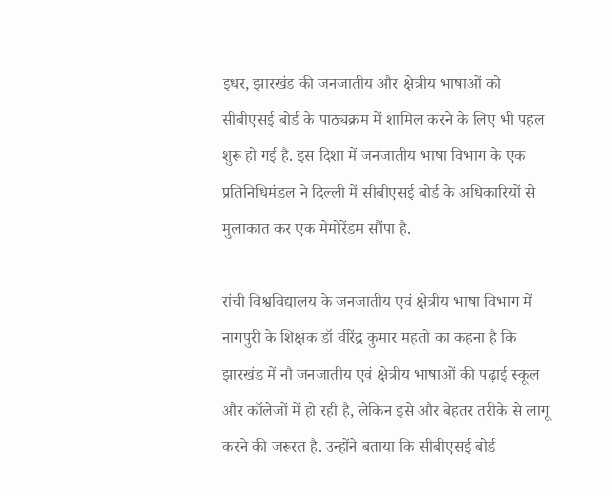इधर, झारखंड की जनजातीय और क्षेत्रीय भाषाओं को सीबीएसई बोर्ड के पाठ्यक्रम में शामिल करने के लिए भी पहल शुरू हो गई है. इस दिशा में जनजातीय भाषा विभाग के एक प्रतिनिधिमंडल ने दिल्ली में सीबीएसई बोर्ड के अधिकारियों से मुलाकात कर एक मेमोरेंडम सौंपा है.

रांची विश्वविद्यालय के जनजातीय एवं क्षेत्रीय भाषा विभाग में नागपुरी के शिक्षक डॉ वीरेंद्र कुमार महतो का कहना है कि झारखंड में नौ जनजातीय एवं क्षेत्रीय भाषाओं की पढ़ाई स्कूल और कॉलेजों में हो रही है, लेकिन इसे और बेहतर तरीके से लागू करने की जरूरत है. उन्होंने बताया कि सीबीएसई बोर्ड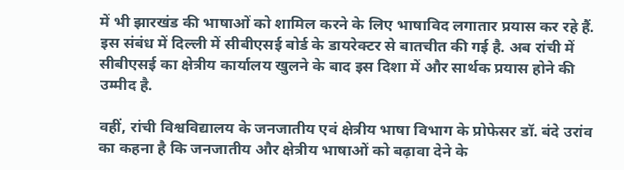में भी झारखंड की भाषाओं को शामिल करने के लिए भाषाविद लगातार प्रयास कर रहे हैं. इस संबंध में दिल्ली में सीबीएसई बोर्ड के डायरेक्टर से बातचीत की गई है. अब रांची में सीबीएसई का क्षेत्रीय कार्यालय खुलने के बाद इस दिशा में और सार्थक प्रयास होने की उम्मीद है.

वहीं, रांची विश्वविद्यालय के जनजातीय एवं क्षेत्रीय भाषा विभाग के प्रोफेसर डॉ. बंदे उरांव का कहना है कि जनजातीय और क्षेत्रीय भाषाओं को बढ़ावा देने के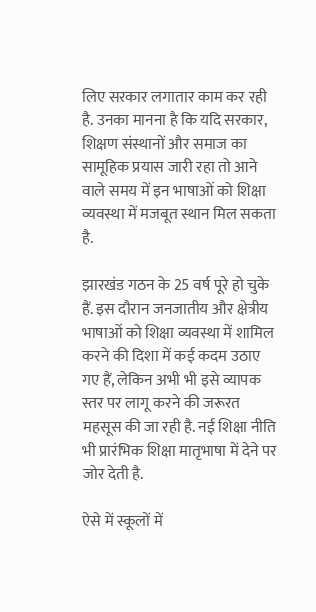लिए सरकार लगातार काम कर रही है. उनका मानना है कि यदि सरकार, शिक्षण संस्थानों और समाज का सामूहिक प्रयास जारी रहा तो आने वाले समय में इन भाषाओं को शिक्षा व्यवस्था में मजबूत स्थान मिल सकता है.

झारखंड गठन के 25 वर्ष पूरे हो चुके हैं. इस दौरान जनजातीय और क्षेत्रीय भाषाओं को शिक्षा व्यवस्था में शामिल करने की दिशा में कई कदम उठाए गए हैं, लेकिन अभी भी इसे व्यापक स्तर पर लागू करने की जरूरत महसूस की जा रही है. नई शिक्षा नीति भी प्रारंभिक शिक्षा मातृभाषा में देने पर जोर देती है.

ऐसे में स्कूलों में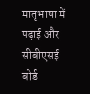मातृभाषा में पढ़ाई और सीबीएसई बोर्ड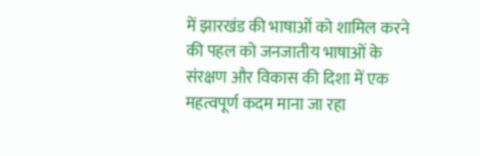में झारखंड की भाषाओं को शामिल करने की पहल को जनजातीय भाषाओं के संरक्षण और विकास की दिशा में एक महत्वपूर्ण कदम माना जा रहा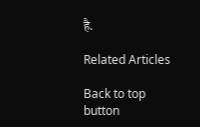है.

Related Articles

Back to top button